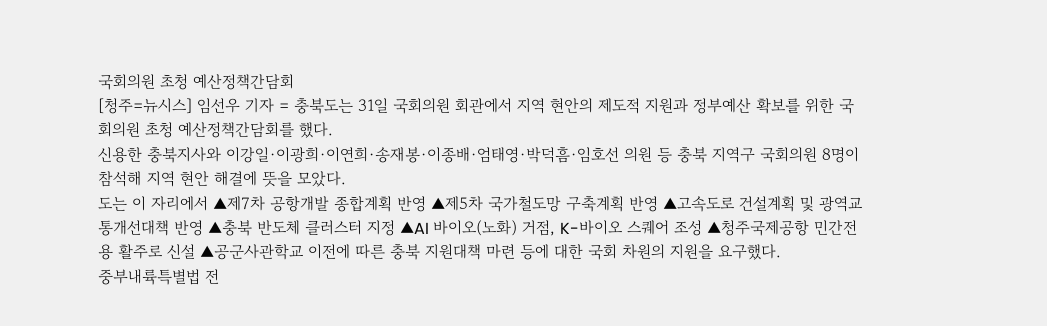국회의원 초청 예산정책간담회
[청주=뉴시스] 임선우 기자 = 충북도는 31일 국회의원 회관에서 지역 현안의 제도적 지원과 정부예산 확보를 위한 국회의원 초청 예산정책간담회를 했다.
신용한 충북지사와 이강일·이광희·이연희·송재봉·이종배·엄태영·박덕흠·임호선 의원 등 충북 지역구 국회의원 8명이 참석해 지역 현안 해결에 뜻을 모았다.
도는 이 자리에서 ▲제7차 공항개발 종합계획 반영 ▲제5차 국가철도망 구축계획 반영 ▲고속도로 건설계획 및 광역교통개선대책 반영 ▲충북 반도체 클러스터 지정 ▲AI 바이오(노화) 거점, K-바이오 스퀘어 조성 ▲청주국제공항 민간전용 활주로 신설 ▲공군사관학교 이전에 따른 충북 지원대책 마련 등에 대한 국회 차원의 지원을 요구했다.
중부내륙특별법 전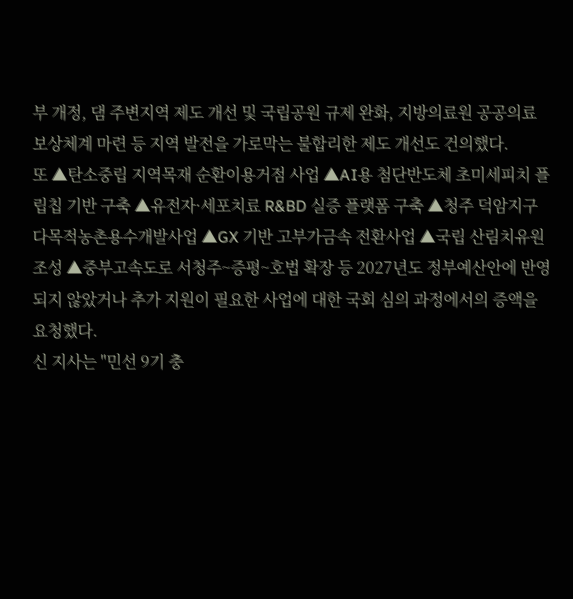부 개정, 댐 주변지역 제도 개선 및 국립공원 규제 완화, 지방의료원 공공의료 보상체계 마련 등 지역 발전을 가로막는 불합리한 제도 개선도 건의했다.
또 ▲탄소중립 지역목재 순환이용거점 사업 ▲AI용 첨단반도체 초미세피치 플립칩 기반 구축 ▲유전자·세포치료 R&BD 실증 플랫폼 구축 ▲청주 덕암지구 다목적농촌용수개발사업 ▲GX 기반 고부가금속 전환사업 ▲국립 산림치유원 조성 ▲중부고속도로 서청주~증평~호법 확장 등 2027년도 정부예산안에 반영되지 않았거나 추가 지원이 필요한 사업에 대한 국회 심의 과정에서의 증액을 요청했다.
신 지사는 "민선 9기 충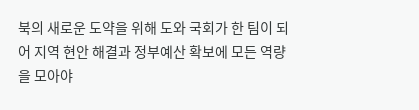북의 새로운 도약을 위해 도와 국회가 한 팀이 되어 지역 현안 해결과 정부예산 확보에 모든 역량을 모아야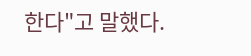한다"고 말했다.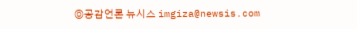◎공감언론 뉴시스 imgiza@newsis.com